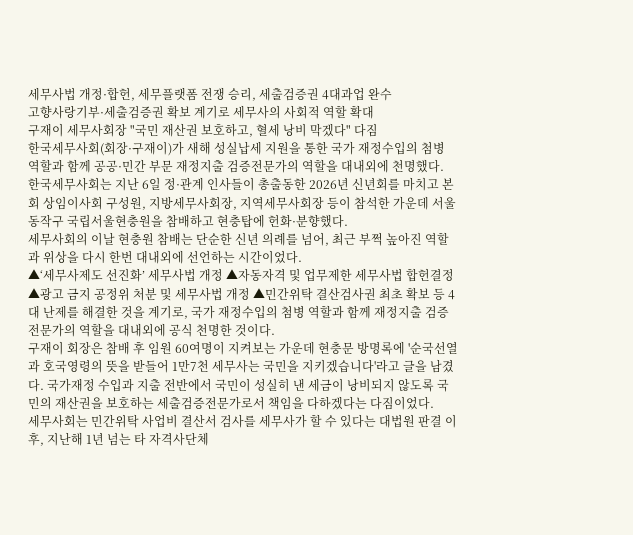세무사법 개정·합헌, 세무플랫폼 전쟁 승리, 세출검증권 4대과업 완수
고향사랑기부·세출검증권 확보 계기로 세무사의 사회적 역할 확대
구재이 세무사회장 "국민 재산권 보호하고, 혈세 낭비 막겠다" 다짐
한국세무사회(회장·구재이)가 새해 성실납세 지원을 통한 국가 재정수입의 첨병 역할과 함께 공공·민간 부문 재정지출 검증전문가의 역할을 대내외에 천명했다.
한국세무사회는 지난 6일 정·관계 인사들이 총출동한 2026년 신년회를 마치고 본회 상임이사회 구성원, 지방세무사회장, 지역세무사회장 등이 참석한 가운데 서울 동작구 국립서울현충원을 참배하고 현충탑에 헌화·분향했다.
세무사회의 이날 현충원 참배는 단순한 신년 의례를 넘어, 최근 부쩍 높아진 역할과 위상을 다시 한번 대내외에 선언하는 시간이었다.
▲‘세무사제도 선진화’ 세무사법 개정 ▲자동자격 및 업무제한 세무사법 합헌결정 ▲광고 금지 공정위 처분 및 세무사법 개정 ▲민간위탁 결산검사권 최초 확보 등 4대 난제를 해결한 것을 계기로, 국가 재정수입의 첨병 역할과 함께 재정지출 검증전문가의 역할을 대내외에 공식 천명한 것이다.
구재이 회장은 참배 후 임원 60여명이 지켜보는 가운데 현충문 방명록에 '순국선열과 호국영령의 뜻을 받들어 1만7천 세무사는 국민을 지키겠습니다'라고 글을 남겼다. 국가재정 수입과 지출 전반에서 국민이 성실히 낸 세금이 낭비되지 않도록 국민의 재산권을 보호하는 세출검증전문가로서 책임을 다하겠다는 다짐이었다.
세무사회는 민간위탁 사업비 결산서 검사를 세무사가 할 수 있다는 대법원 판결 이후, 지난해 1년 넘는 타 자격사단체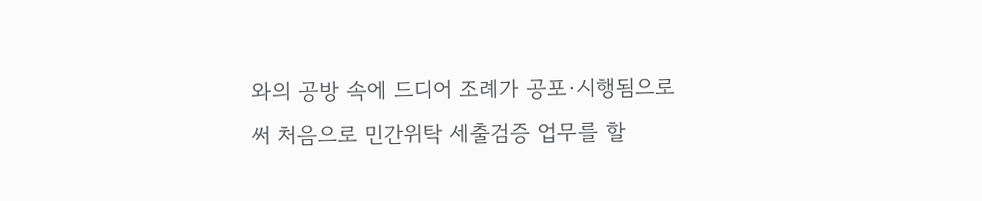와의 공방 속에 드디어 조례가 공포·시행됨으로써 처음으로 민간위탁 세출검증 업무를 할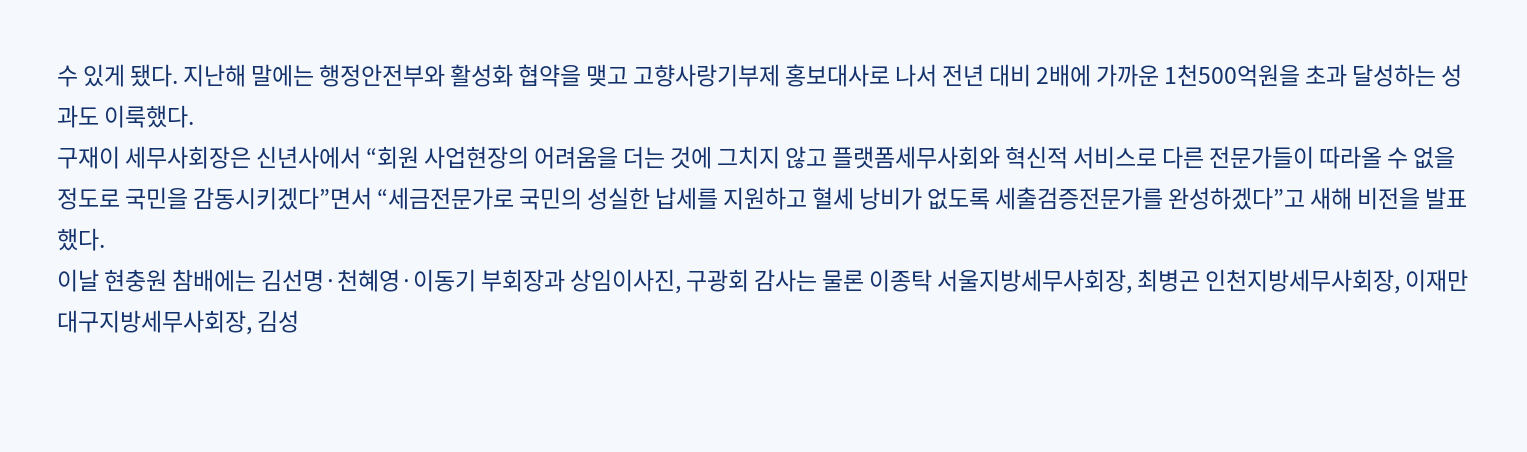수 있게 됐다. 지난해 말에는 행정안전부와 활성화 협약을 맺고 고향사랑기부제 홍보대사로 나서 전년 대비 2배에 가까운 1천500억원을 초과 달성하는 성과도 이룩했다.
구재이 세무사회장은 신년사에서 “회원 사업현장의 어려움을 더는 것에 그치지 않고 플랫폼세무사회와 혁신적 서비스로 다른 전문가들이 따라올 수 없을 정도로 국민을 감동시키겠다”면서 “세금전문가로 국민의 성실한 납세를 지원하고 혈세 낭비가 없도록 세출검증전문가를 완성하겠다”고 새해 비전을 발표했다.
이날 현충원 참배에는 김선명·천혜영·이동기 부회장과 상임이사진, 구광회 감사는 물론 이종탁 서울지방세무사회장, 최병곤 인천지방세무사회장, 이재만 대구지방세무사회장, 김성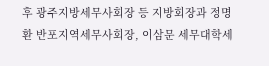후 광주지방세무사회장 등 지방회장과 정명환 반포지역세무사회장, 이삼문 세무대학세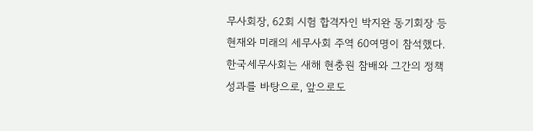무사회장, 62회 시험 합격자인 박지완 동기회장 등 현재와 미래의 세무사회 주역 60여명이 참석했다.
한국세무사회는 새해 현충원 참배와 그간의 정책 성과를 바탕으로, 앞으로도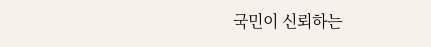국민이 신뢰하는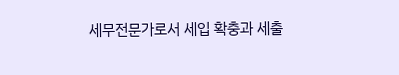세무전문가로서 세입 확충과 세출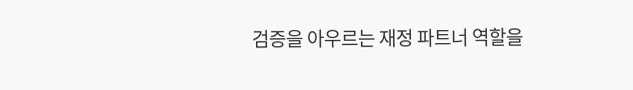검증을 아우르는 재정 파트너 역할을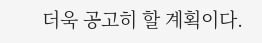더욱 공고히 할 계획이다.